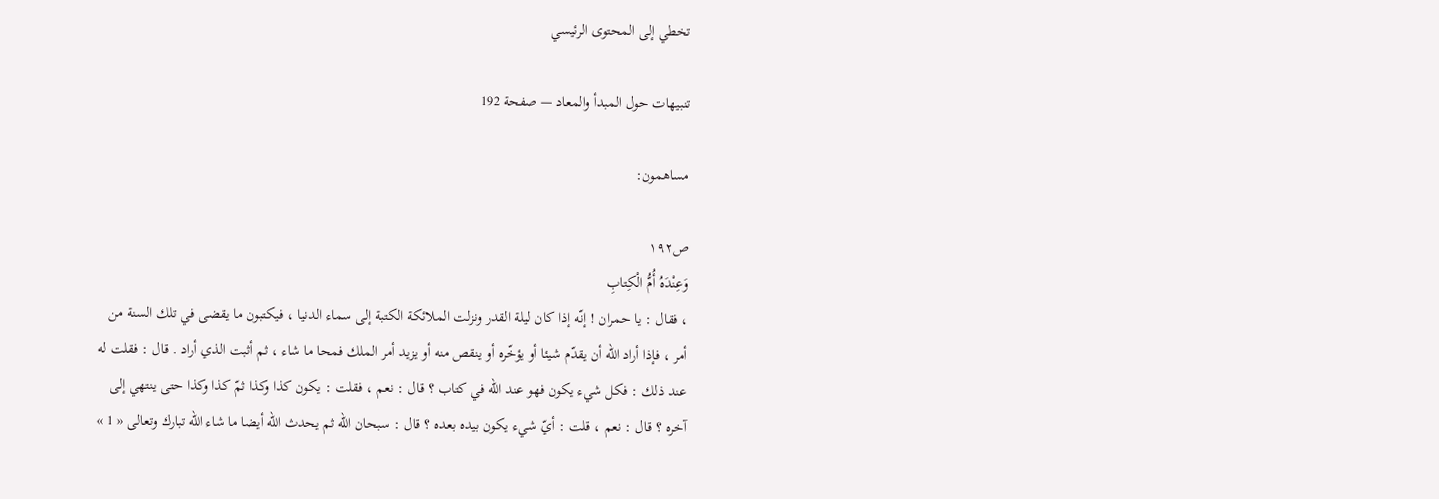تخطي إلى المحتوى الرئيسي

تنبيهات حول المبدأ والمعاد — صفحة 192

مساهمون:

ص١٩٢
وَعِنْدَهُ أُمُّ الْكِتابِ
، فقال : يا حمران ! إنّه إذا كان ليلة القدر ونزلت الملائكة الكتبة إلى سماء الدنيا ، فيكتبون ما يقضى في تلك السنة من أمر ، فإذا أراد اللّه أن يقدّم شيئا أو يؤخّره أو ينقص منه أو يزيد أمر الملك فمحا ما شاء ، ثم أثبت الذي أراد . قال : فقلت له عند ذلك : فكل شيء يكون فهو عند اللّه في كتاب ؟ قال : نعم ، فقلت : يكون كذا وكذا ثمّ كذا وكذا حتى ينتهي إلى آخره ؟ قال : نعم ، قلت : أيّ شيء يكون بيده بعده ؟ قال : سبحان اللّه ثم يحدث اللّه أيضا ما شاء اللّه تبارك وتعالى « 1 »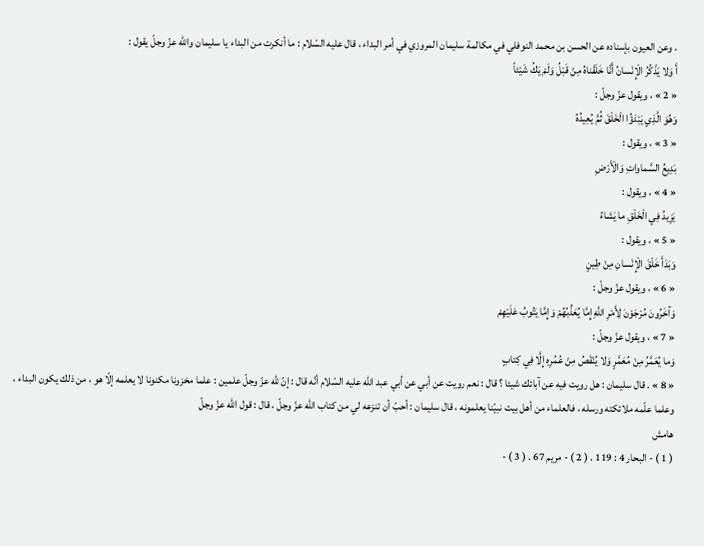. وعن العيون بإسناده عن الحسن بن محمد النوفلي في مكالمة سليمان المروزي في أمر البداء ، قال عليه السّلام : ما أنكرت من البداء يا سليمان واللّه عزّ وجلّ يقول :
أَ وَلا يَذْكُرُ الْإِنْسانُ أَنَّا خَلَقْناهُ مِنْ قَبْلُ وَلَمْ يَكُ شَيْئاً
« 2 » ، ويقول عزّ وجلّ :
وَهُوَ الَّذِي يَبْدَؤُا الْخَلْقَ ثُمَّ يُعِيدُهُ
« 3 » ، ويقول :
بَدِيعُ السَّماواتِ وَالْأَرْضِ
« 4 » ، ويقول :
يَزِيدُ فِي الْخَلْقِ ما يَشاءُ
« 5 » ، ويقول :
وَبَدَأَ خَلْقَ الْإِنْسانِ مِنْ طِينٍ
« 6 » ، ويقول عزّ وجلّ :
وَآخَرُونَ مُرْجَوْنَ لِأَمْرِ اللَّهِ إِمَّا يُعَذِّبُهُمْ وَإِمَّا يَتُوبُ عَلَيْهِمْ
« 7 » ، ويقول عزّ وجلّ :
وَما يُعَمَّرُ مِنْ مُعَمَّرٍ وَلا يُنْقَصُ مِنْ عُمُرِهِ إِلَّا فِي كِتابٍ
« 8 » . قال سليمان : هل رويت فيه عن آبائك شيئا ؟ قال : نعم رويت عن أبي عن أبي عبد اللّه عليه السّلام أنّه قال : إنّ للّه عزّ وجلّ علمين : علما مخزونا مكنونا لا يعلمه إلّا هو ، من ذلك يكون البداء ، وعلما علّمه ملائكته ورسله ، فالعلماء من أهل بيت نبيّنا يعلمونه ، قال سليمان : أحبّ أن تنزعه لي من كتاب اللّه عزّ وجلّ ، قال : قول اللّه عزّ وجلّ
هامش
( 1 ) - البحار 4 : 119 . ( 2 ) - مريم 67 . ( 3 ) -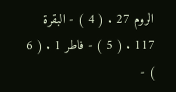الروم 27 . ( 4 ) - البقرة 117 . ( 5 ) - فاطر 1 . ( 6 ) -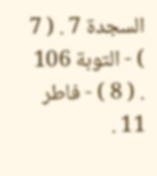السجدة 7 . ( 7 ) - التوبة 106 . ( 8 ) - فاطر 11 .